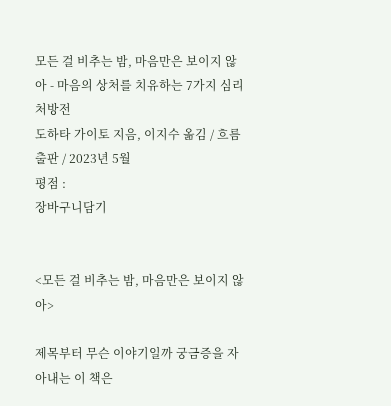모든 걸 비추는 밤, 마음만은 보이지 않아 - 마음의 상처를 치유하는 7가지 심리 처방전
도하타 가이토 지음, 이지수 옮김 / 흐름출판 / 2023년 5월
평점 :
장바구니담기


<모든 걸 비추는 밤, 마음만은 보이지 않아>

제목부터 무슨 이야기일까 궁금증을 자아내는 이 책은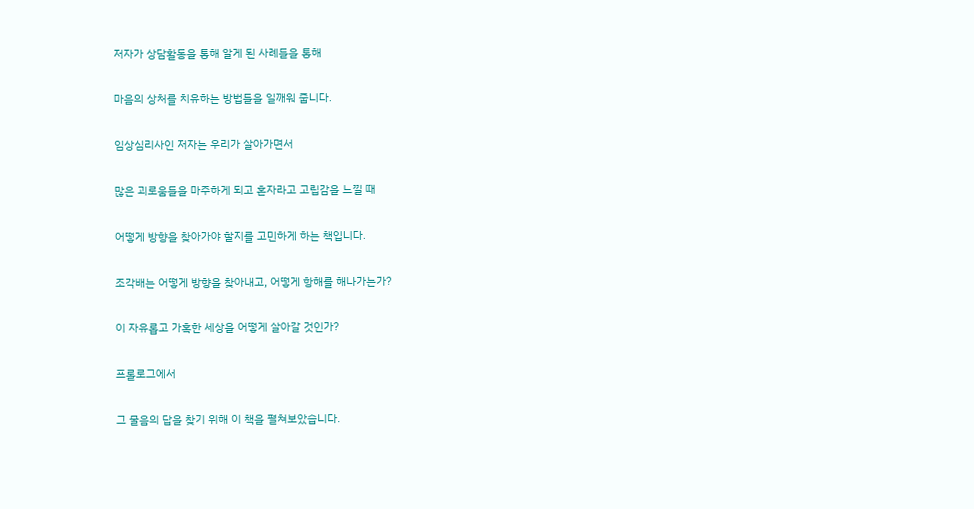저자가 상담활동을 통해 알게 된 사례들을 통해

마음의 상처를 치유하는 방법들을 일깨워 줍니다.

임상심리사인 저자는 우리가 살아가면서

많은 괴로움들을 마주하게 되고 혼자라고 고립감을 느낄 때

어떻게 방향을 찾아가야 할지를 고민하게 하는 책입니다.

조각배는 어떻게 방향을 찾아내고, 어떻게 항해를 해나가는가?

이 자유롭고 가혹한 세상을 어떻게 살아갈 것인가?

프롤로그에서

그 물음의 답을 찾기 위해 이 책을 펼쳐보았습니다.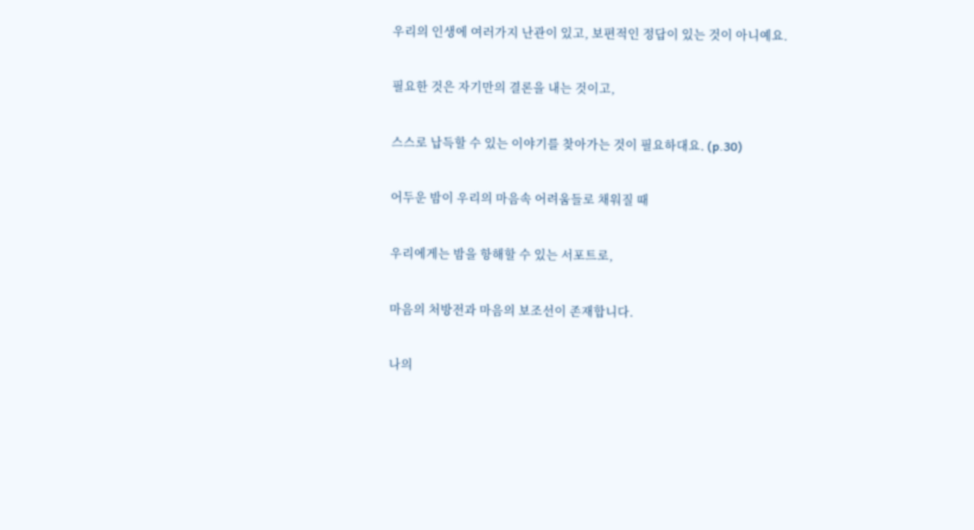우리의 인생에 여러가지 난관이 있고, 보편적인 정답이 있는 것이 아니예요.

필요한 것은 자기만의 결론을 내는 것이고,

스스로 납득할 수 있는 이야기를 찾아가는 것이 필요하대요. (p.30)

어두운 밤이 우리의 마음속 어려움들로 채워질 때

우리에게는 밤을 항해할 수 있는 서포트로,

마음의 처방전과 마음의 보조선이 존재합니다.

나의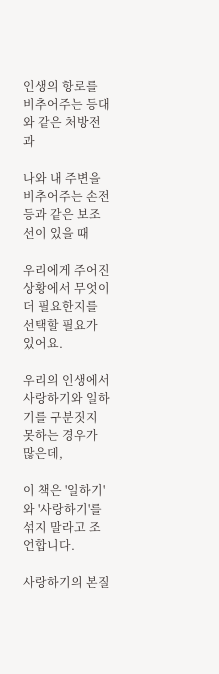인생의 항로를 비추어주는 등대와 같은 처방전과

나와 내 주변을 비추어주는 손전등과 같은 보조선이 있을 때

우리에게 주어진 상황에서 무엇이 더 필요한지를 선택할 필요가 있어요.

우리의 인생에서 사랑하기와 일하기를 구분짓지 못하는 경우가 많은데,

이 책은 '일하기'와 '사랑하기'를 섞지 말라고 조언합니다.

사랑하기의 본질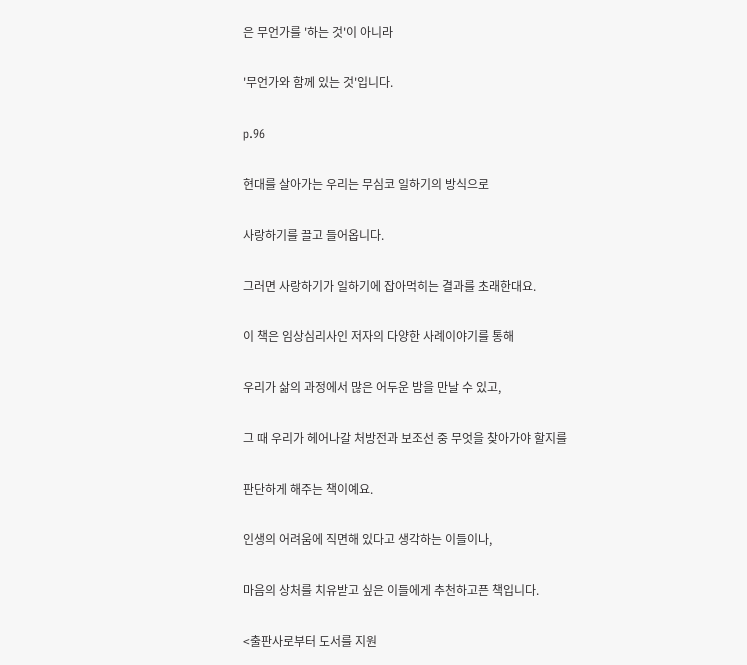은 무언가를 '하는 것'이 아니라

'무언가와 함께 있는 것'입니다.

p.96

현대를 살아가는 우리는 무심코 일하기의 방식으로

사랑하기를 끌고 들어옵니다.

그러면 사랑하기가 일하기에 잡아먹히는 결과를 초래한대요.

이 책은 임상심리사인 저자의 다양한 사례이야기를 통해

우리가 삶의 과정에서 많은 어두운 밤을 만날 수 있고,

그 때 우리가 헤어나갈 처방전과 보조선 중 무엇을 찾아가야 할지를

판단하게 해주는 책이예요.

인생의 어려움에 직면해 있다고 생각하는 이들이나,

마음의 상처를 치유받고 싶은 이들에게 추천하고픈 책입니다.

<출판사로부터 도서를 지원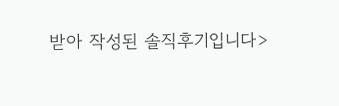받아 작성된 솔직후기입니다>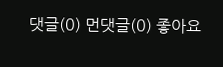댓글(0) 먼댓글(0) 좋아요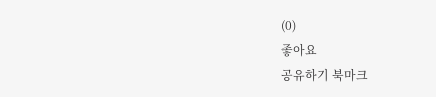(0)
좋아요
공유하기 북마크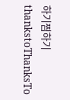하기찜하기 thankstoThanksTo